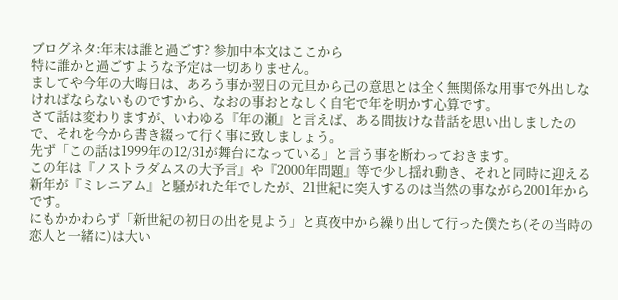ブログネタ:年末は誰と過ごす? 参加中本文はここから
特に誰かと過ごすような予定は一切ありません。
ましてや今年の大晦日は、あろう事か翌日の元旦から己の意思とは全く無関係な用事で外出しなければならないものですから、なおの事おとなしく自宅で年を明かす心算です。
さて話は変わりますが、いわゆる『年の瀬』と言えば、ある間抜けな昔話を思い出しましたので、それを今から書き綴って行く事に致しましょう。
先ず「この話は1999年の12/31が舞台になっている」と言う事を断わっておきます。
この年は『ノストラダムスの大予言』や『2000年問題』等で少し揺れ動き、それと同時に迎える新年が『ミレニアム』と騒がれた年でしたが、21世紀に突入するのは当然の事ながら2001年からです。
にもかかわらず「新世紀の初日の出を見よう」と真夜中から繰り出して行った僕たち(その当時の恋人と一緒に)は大い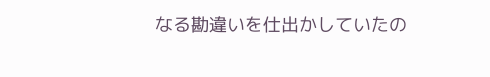なる勘違いを仕出かしていたの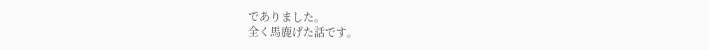でありました。
全く馬鹿げた話です。